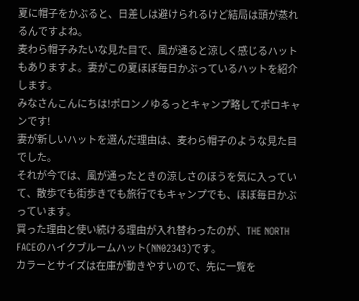夏に帽子をかぶると、日差しは避けられるけど結局は頭が蒸れるんですよね。
麦わら帽子みたいな見た目で、風が通ると涼しく感じるハットもありますよ。妻がこの夏ほぼ毎日かぶっているハットを紹介します。
みなさんこんにちは!ポロンノゆるっとキャンプ略してポロキャンです!
妻が新しいハットを選んだ理由は、麦わら帽子のような見た目でした。
それが今では、風が通ったときの涼しさのほうを気に入っていて、散歩でも街歩きでも旅行でもキャンプでも、ほぼ毎日かぶっています。
買った理由と使い続ける理由が入れ替わったのが、THE NORTH FACEのハイクブルームハット(NN02343)です。
カラーとサイズは在庫が動きやすいので、先に一覧を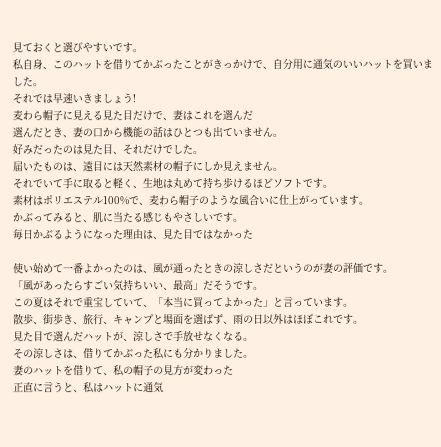見ておくと選びやすいです。
私自身、このハットを借りてかぶったことがきっかけで、自分用に通気のいいハットを買いました。
それでは早速いきましょう!
麦わら帽子に見える見た目だけで、妻はこれを選んだ
選んだとき、妻の口から機能の話はひとつも出ていません。
好みだったのは見た目、それだけでした。
届いたものは、遠目には天然素材の帽子にしか見えません。
それでいて手に取ると軽く、生地は丸めて持ち歩けるほどソフトです。
素材はポリエステル100%で、麦わら帽子のような風合いに仕上がっています。
かぶってみると、肌に当たる感じもやさしいです。
毎日かぶるようになった理由は、見た目ではなかった

使い始めて一番よかったのは、風が通ったときの涼しさだというのが妻の評価です。
「風があったらすごい気持ちいい、最高」だそうです。
この夏はそれで重宝していて、「本当に買ってよかった」と言っています。
散歩、街歩き、旅行、キャンプと場面を選ばず、雨の日以外はほぼこれです。
見た目で選んだハットが、涼しさで手放せなくなる。
その涼しさは、借りてかぶった私にも分かりました。
妻のハットを借りて、私の帽子の見方が変わった
正直に言うと、私はハットに通気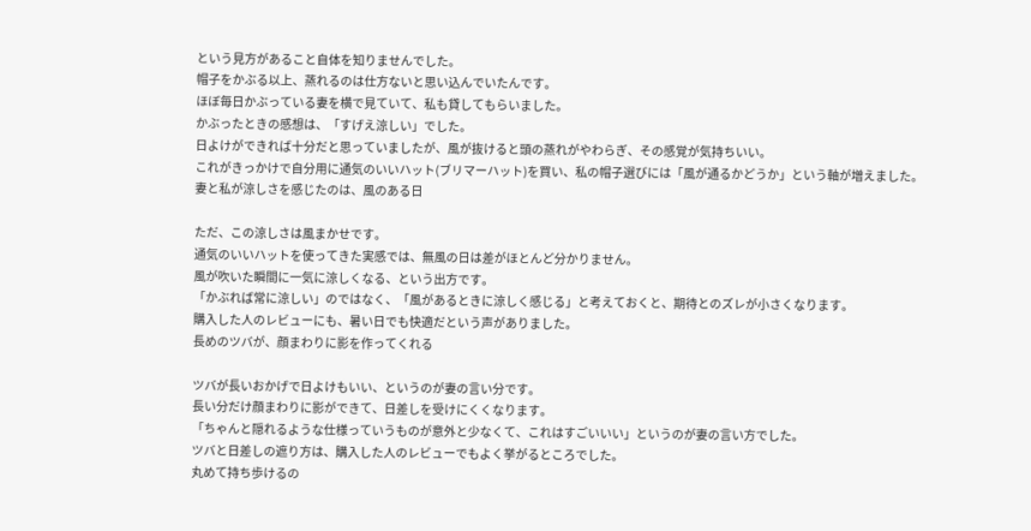という見方があること自体を知りませんでした。
帽子をかぶる以上、蒸れるのは仕方ないと思い込んでいたんです。
ほぼ毎日かぶっている妻を横で見ていて、私も貸してもらいました。
かぶったときの感想は、「すげえ涼しい」でした。
日よけができれば十分だと思っていましたが、風が抜けると頭の蒸れがやわらぎ、その感覚が気持ちいい。
これがきっかけで自分用に通気のいいハット(ブリマーハット)を買い、私の帽子選びには「風が通るかどうか」という軸が増えました。
妻と私が涼しさを感じたのは、風のある日

ただ、この涼しさは風まかせです。
通気のいいハットを使ってきた実感では、無風の日は差がほとんど分かりません。
風が吹いた瞬間に一気に涼しくなる、という出方です。
「かぶれば常に涼しい」のではなく、「風があるときに涼しく感じる」と考えておくと、期待とのズレが小さくなります。
購入した人のレビューにも、暑い日でも快適だという声がありました。
長めのツバが、顔まわりに影を作ってくれる

ツバが長いおかげで日よけもいい、というのが妻の言い分です。
長い分だけ顔まわりに影ができて、日差しを受けにくくなります。
「ちゃんと隠れるような仕様っていうものが意外と少なくて、これはすごいいい」というのが妻の言い方でした。
ツバと日差しの遮り方は、購入した人のレビューでもよく挙がるところでした。
丸めて持ち歩けるの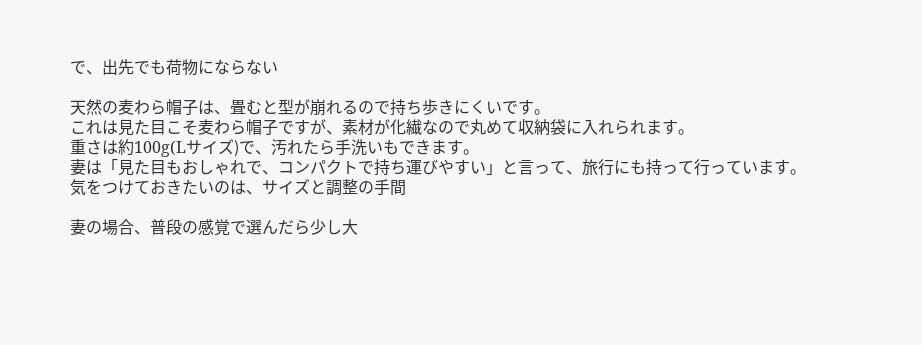で、出先でも荷物にならない

天然の麦わら帽子は、畳むと型が崩れるので持ち歩きにくいです。
これは見た目こそ麦わら帽子ですが、素材が化繊なので丸めて収納袋に入れられます。
重さは約100g(Lサイズ)で、汚れたら手洗いもできます。
妻は「見た目もおしゃれで、コンパクトで持ち運びやすい」と言って、旅行にも持って行っています。
気をつけておきたいのは、サイズと調整の手間

妻の場合、普段の感覚で選んだら少し大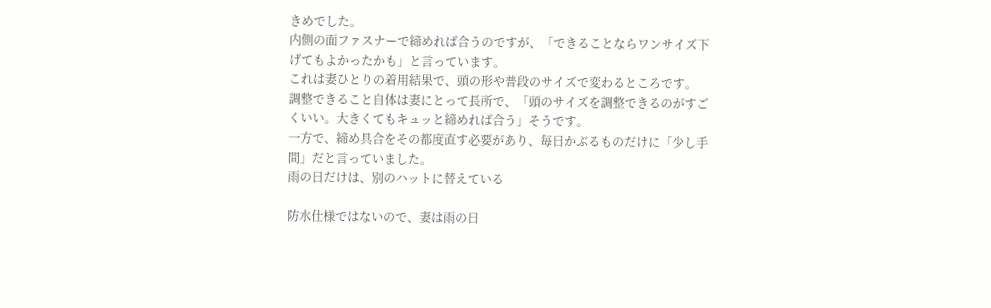きめでした。
内側の面ファスナーで締めれば合うのですが、「できることならワンサイズ下げてもよかったかも」と言っています。
これは妻ひとりの着用結果で、頭の形や普段のサイズで変わるところです。
調整できること自体は妻にとって長所で、「頭のサイズを調整できるのがすごくいい。大きくてもキュッと締めれば合う」そうです。
一方で、締め具合をその都度直す必要があり、毎日かぶるものだけに「少し手間」だと言っていました。
雨の日だけは、別のハットに替えている

防水仕様ではないので、妻は雨の日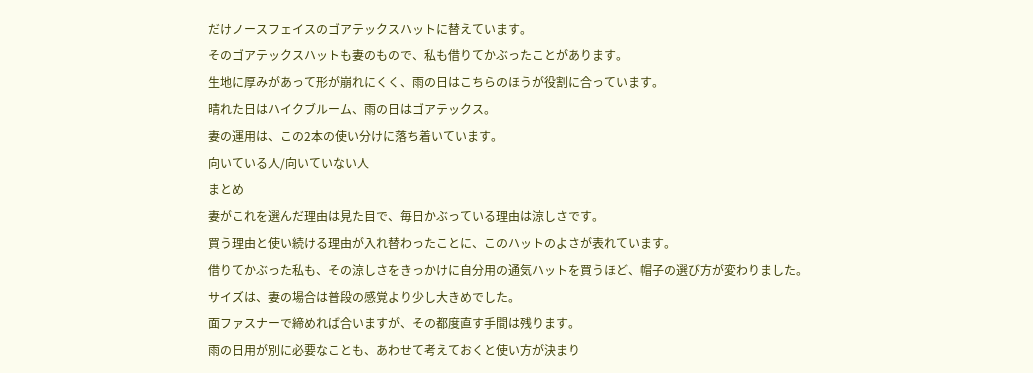だけノースフェイスのゴアテックスハットに替えています。
そのゴアテックスハットも妻のもので、私も借りてかぶったことがあります。
生地に厚みがあって形が崩れにくく、雨の日はこちらのほうが役割に合っています。
晴れた日はハイクブルーム、雨の日はゴアテックス。
妻の運用は、この2本の使い分けに落ち着いています。
向いている人/向いていない人
まとめ
妻がこれを選んだ理由は見た目で、毎日かぶっている理由は涼しさです。
買う理由と使い続ける理由が入れ替わったことに、このハットのよさが表れています。
借りてかぶった私も、その涼しさをきっかけに自分用の通気ハットを買うほど、帽子の選び方が変わりました。
サイズは、妻の場合は普段の感覚より少し大きめでした。
面ファスナーで締めれば合いますが、その都度直す手間は残ります。
雨の日用が別に必要なことも、あわせて考えておくと使い方が決まり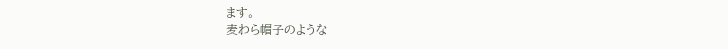ます。
麦わら帽子のような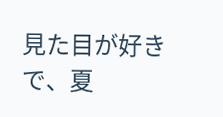見た目が好きで、夏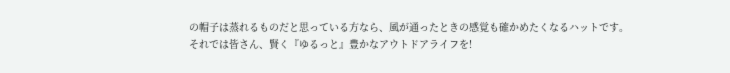の帽子は蒸れるものだと思っている方なら、風が通ったときの感覚も確かめたくなるハットです。
それでは皆さん、賢く『ゆるっと』豊かなアウトドアライフを!